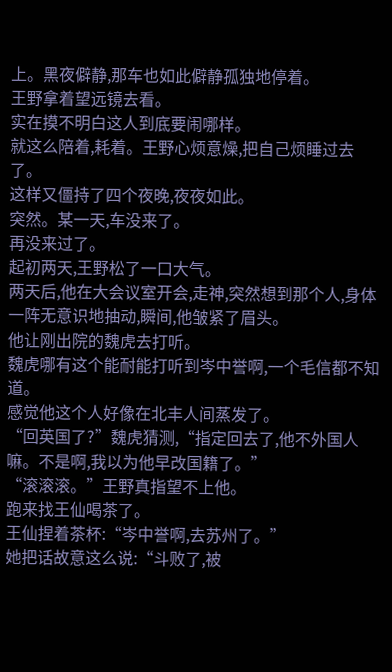上。黑夜僻静,那车也如此僻静孤独地停着。
王野拿着望远镜去看。
实在摸不明白这人到底要闹哪样。
就这么陪着,耗着。王野心烦意燥,把自己烦睡过去了。
这样又僵持了四个夜晚,夜夜如此。
突然。某一天,车没来了。
再没来过了。
起初两天,王野松了一口大气。
两天后,他在大会议室开会,走神,突然想到那个人,身体一阵无意识地抽动,瞬间,他皱紧了眉头。
他让刚出院的魏虎去打听。
魏虎哪有这个能耐能打听到岑中誉啊,一个毛信都不知道。
感觉他这个人好像在北丰人间蒸发了。
“回英国了?”魏虎猜测,“指定回去了,他不外国人嘛。不是啊,我以为他早改国籍了。”
“滚滚滚。”王野真指望不上他。
跑来找王仙喝茶了。
王仙捏着茶杯:“岑中誉啊,去苏州了。”
她把话故意这么说:“斗败了,被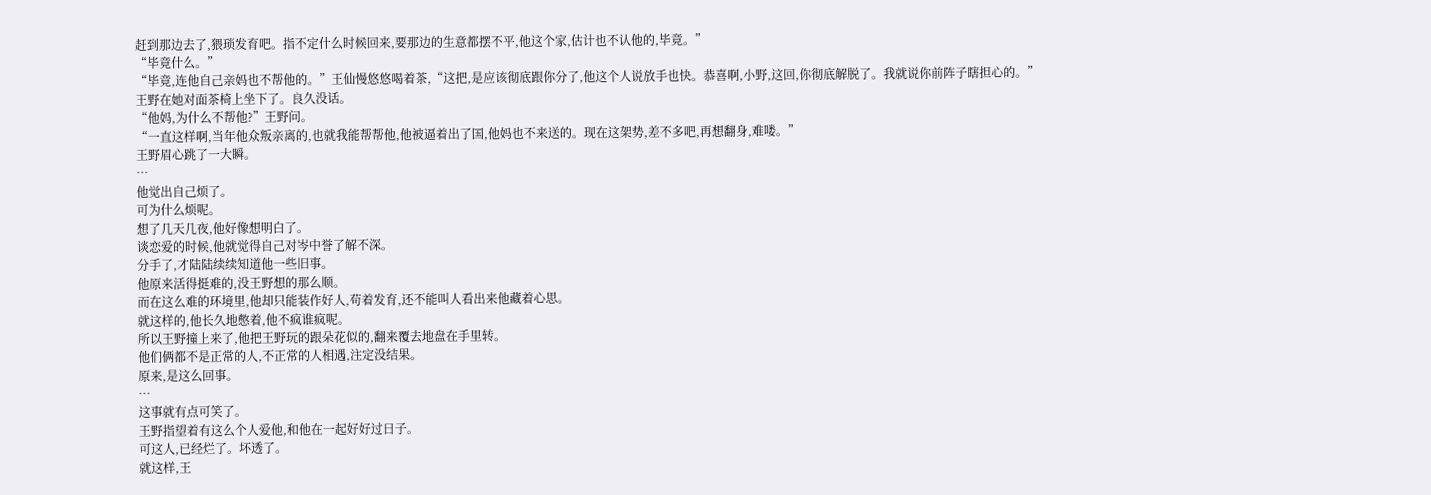赶到那边去了,猥琐发育吧。指不定什么时候回来,要那边的生意都摆不平,他这个家,估计也不认他的,毕竟。”
“毕竟什么。”
“毕竟,连他自己亲妈也不帮他的。”王仙慢悠悠喝着茶,“这把,是应该彻底跟你分了,他这个人说放手也快。恭喜啊,小野,这回,你彻底解脱了。我就说你前阵子瞎担心的。”
王野在她对面茶椅上坐下了。良久没话。
“他妈,为什么不帮他?”王野问。
“一直这样啊,当年他众叛亲离的,也就我能帮帮他,他被逼着出了国,他妈也不来送的。现在这架势,差不多吧,再想翻身,难喽。”
王野眉心跳了一大瞬。
…
他觉出自己烦了。
可为什么烦呢。
想了几天几夜,他好像想明白了。
谈恋爱的时候,他就觉得自己对岑中誉了解不深。
分手了,才陆陆续续知道他一些旧事。
他原来活得挺难的,没王野想的那么顺。
而在这么难的环境里,他却只能装作好人,苟着发育,还不能叫人看出来他藏着心思。
就这样的,他长久地憋着,他不疯谁疯呢。
所以王野撞上来了,他把王野玩的跟朵花似的,翻来覆去地盘在手里转。
他们俩都不是正常的人,不正常的人相遇,注定没结果。
原来,是这么回事。
…
这事就有点可笑了。
王野指望着有这么个人爱他,和他在一起好好过日子。
可这人,已经烂了。坏透了。
就这样,王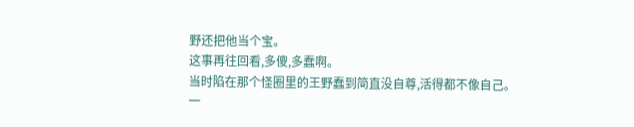野还把他当个宝。
这事再往回看,多傻,多蠢啊。
当时陷在那个怪圈里的王野蠢到简直没自尊,活得都不像自己。
一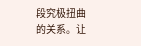段究极扭曲的关系。让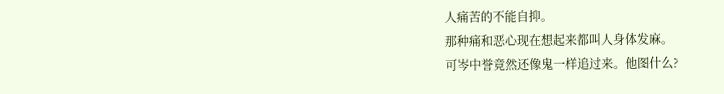人痛苦的不能自抑。
那种痛和恶心现在想起来都叫人身体发麻。
可岑中誉竟然还像鬼一样追过来。他图什么?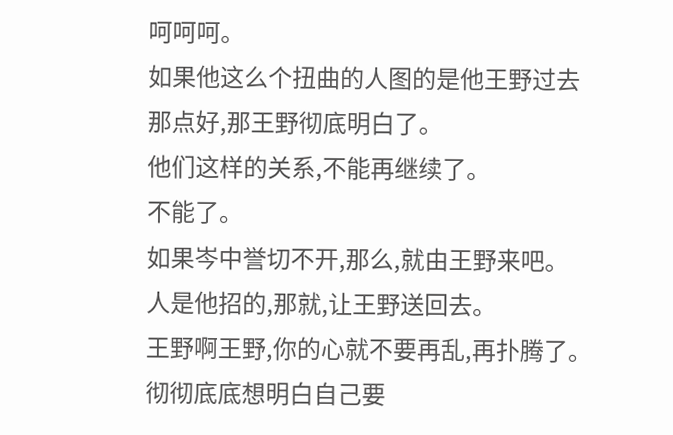呵呵呵。
如果他这么个扭曲的人图的是他王野过去那点好,那王野彻底明白了。
他们这样的关系,不能再继续了。
不能了。
如果岑中誉切不开,那么,就由王野来吧。
人是他招的,那就,让王野送回去。
王野啊王野,你的心就不要再乱,再扑腾了。彻彻底底想明白自己要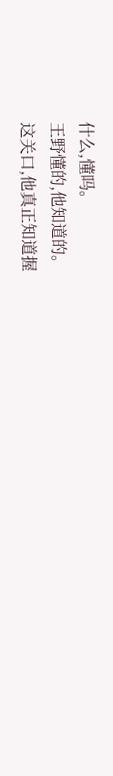什么,懂吗。
王野懂的,他知道的。
这关口,他真正知道握